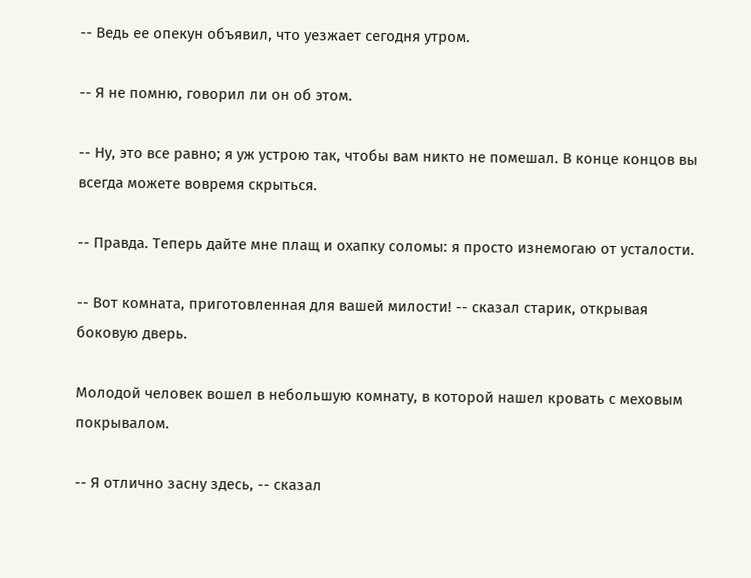-- Ведь ее опекун объявил, что уезжает сегодня утром.

-- Я не помню, говорил ли он об этом.

-- Ну, это все равно; я уж устрою так, чтобы вам никто не помешал. В конце концов вы всегда можете вовремя скрыться.

-- Правда. Теперь дайте мне плащ и охапку соломы: я просто изнемогаю от усталости.

-- Вот комната, приготовленная для вашей милости! -- сказал старик, открывая боковую дверь.

Молодой человек вошел в небольшую комнату, в которой нашел кровать с меховым покрывалом.

-- Я отлично засну здесь, -- сказал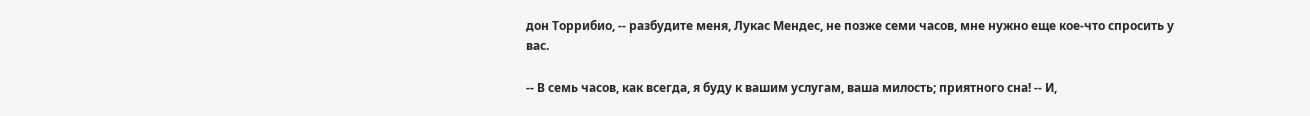дон Торрибио, -- разбудите меня, Лукас Мендес, не позже семи часов, мне нужно еще кое-что спросить у вас.

-- В семь часов, как всегда, я буду к вашим услугам, ваша милость; приятного сна! -- И,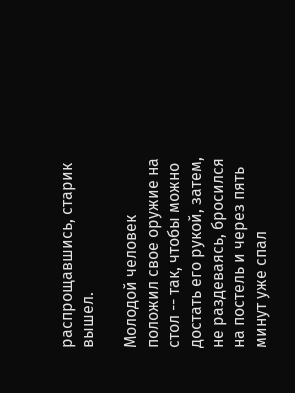распрощавшись, старик вышел.

Молодой человек положил свое оружие на стол -- так, чтобы можно достать его рукой, затем, не раздеваясь, бросился на постель и через пять минут уже спал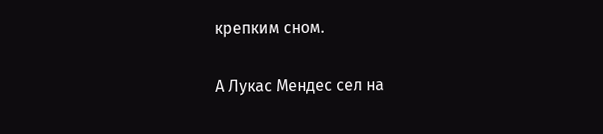крепким сном.

А Лукас Мендес сел на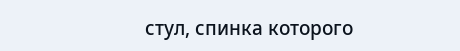стул, спинка которого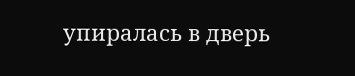упиралась в дверь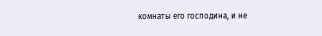комнаты его господина, и не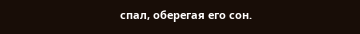спал, оберегая его сон.